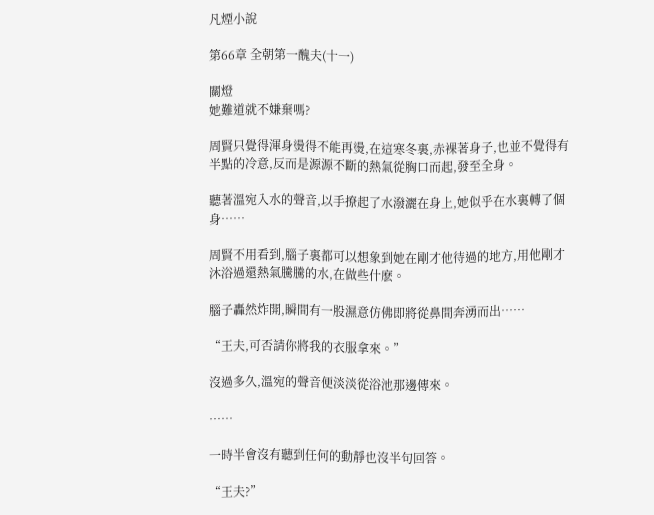凡煙小說

第66章 全朝第一醜夫(十一)

關燈
她難道就不嫌棄嗎?

周賢只覺得渾身燙得不能再燙,在這寒冬裏,赤裸著身子,也並不覺得有半點的冷意,反而是源源不斷的熱氣從胸口而起,發至全身。

聽著溫宛入水的聲音,以手撩起了水潑灑在身上,她似乎在水裏轉了個身……

周賢不用看到,腦子裏都可以想象到她在剛才他待過的地方,用他剛才沐浴過還熱氣騰騰的水,在做些什麽。

腦子轟然炸開,瞬間有一股濕意仿佛即將從鼻間奔湧而出……

“王夫,可否請你將我的衣服拿來。”

沒過多久,溫宛的聲音便淡淡從浴池那邊傳來。

……

一時半會沒有聽到任何的動靜也沒半句回答。

“王夫?”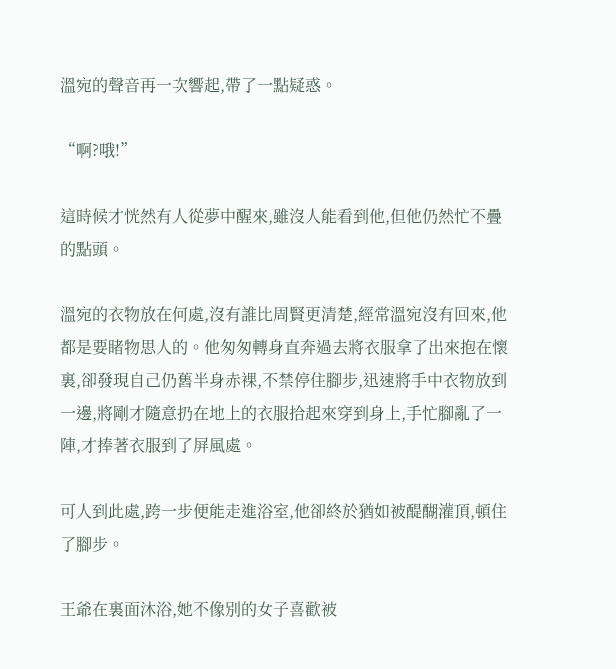溫宛的聲音再一次響起,帶了一點疑惑。

“啊?哦!”

這時候才恍然有人從夢中醒來,雖沒人能看到他,但他仍然忙不疊的點頭。

溫宛的衣物放在何處,沒有誰比周賢更清楚,經常溫宛沒有回來,他都是要睹物思人的。他匆匆轉身直奔過去將衣服拿了出來抱在懷裏,卻發現自己仍舊半身赤裸,不禁停住腳步,迅速將手中衣物放到一邊,將剛才隨意扔在地上的衣服拾起來穿到身上,手忙腳亂了一陣,才捧著衣服到了屏風處。

可人到此處,跨一步便能走進浴室,他卻終於猶如被醍醐灌頂,頓住了腳步。

王爺在裏面沐浴,她不像別的女子喜歡被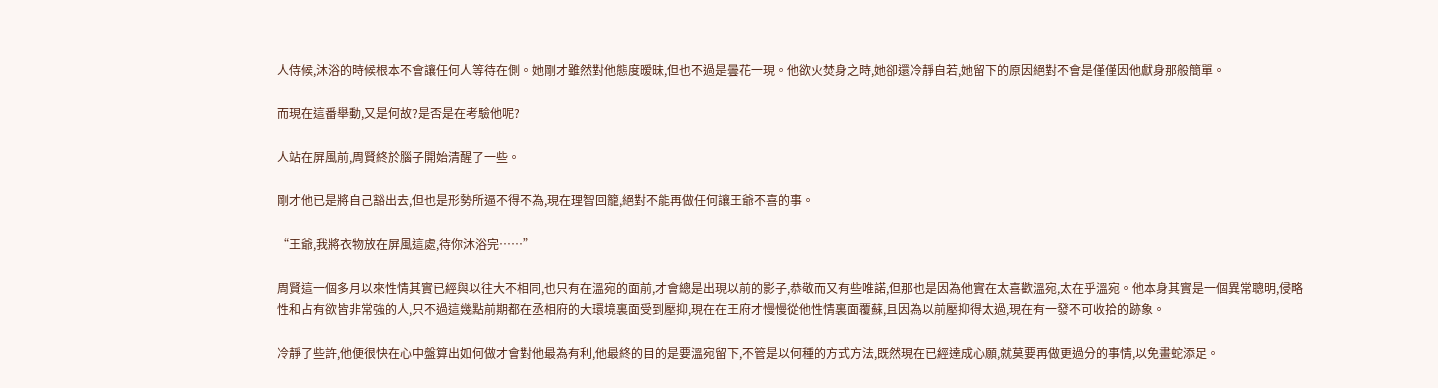人侍候,沐浴的時候根本不會讓任何人等待在側。她剛才雖然對他態度暧昧,但也不過是曇花一現。他欲火焚身之時,她卻還冷靜自若,她留下的原因絕對不會是僅僅因他獻身那般簡單。

而現在這番舉動,又是何故?是否是在考驗他呢?

人站在屏風前,周賢終於腦子開始清醒了一些。

剛才他已是將自己豁出去,但也是形勢所逼不得不為,現在理智回籠,絕對不能再做任何讓王爺不喜的事。

“王爺,我將衣物放在屏風這處,待你沐浴完……”

周賢這一個多月以來性情其實已經與以往大不相同,也只有在溫宛的面前,才會總是出現以前的影子,恭敬而又有些唯諾,但那也是因為他實在太喜歡溫宛,太在乎溫宛。他本身其實是一個異常聰明,侵略性和占有欲皆非常強的人,只不過這幾點前期都在丞相府的大環境裏面受到壓抑,現在在王府才慢慢從他性情裏面覆蘇,且因為以前壓抑得太過,現在有一發不可收拾的跡象。

冷靜了些許,他便很快在心中盤算出如何做才會對他最為有利,他最終的目的是要溫宛留下,不管是以何種的方式方法,既然現在已經達成心願,就莫要再做更過分的事情,以免畫蛇添足。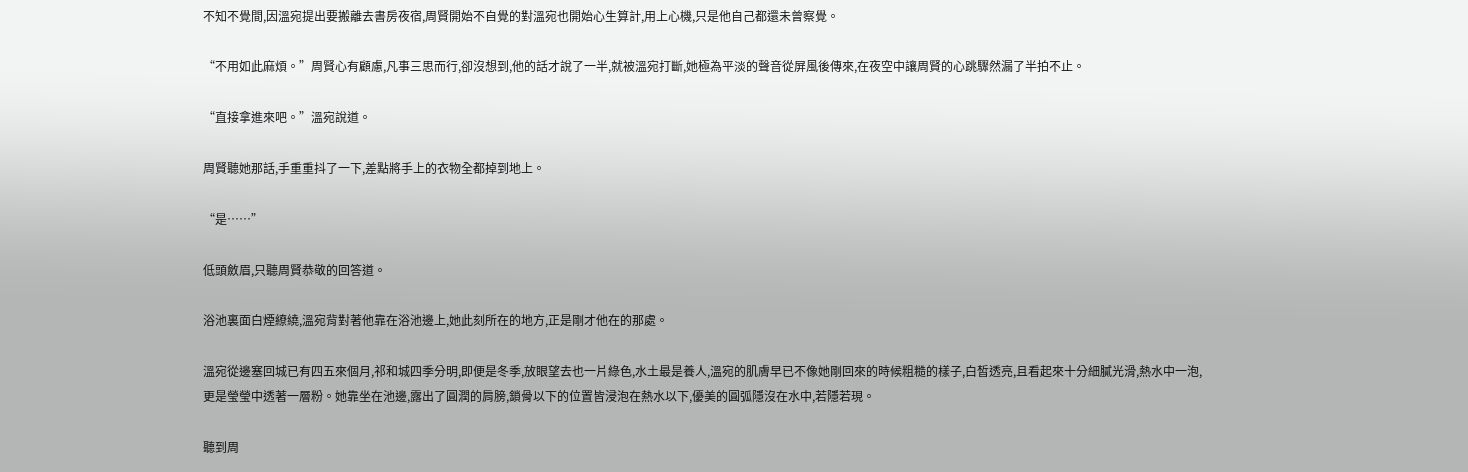不知不覺間,因溫宛提出要搬離去書房夜宿,周賢開始不自覺的對溫宛也開始心生算計,用上心機,只是他自己都還未曾察覺。

“不用如此麻煩。”周賢心有顧慮,凡事三思而行,卻沒想到,他的話才說了一半,就被溫宛打斷,她極為平淡的聲音從屏風後傳來,在夜空中讓周賢的心跳驟然漏了半拍不止。

“直接拿進來吧。”溫宛說道。

周賢聽她那話,手重重抖了一下,差點將手上的衣物全都掉到地上。

“是……”

低頭斂眉,只聽周賢恭敬的回答道。

浴池裏面白煙繚繞,溫宛背對著他靠在浴池邊上,她此刻所在的地方,正是剛才他在的那處。

溫宛從邊塞回城已有四五來個月,祁和城四季分明,即便是冬季,放眼望去也一片綠色,水土最是養人,溫宛的肌膚早已不像她剛回來的時候粗糙的樣子,白皙透亮,且看起來十分細膩光滑,熱水中一泡,更是瑩瑩中透著一層粉。她靠坐在池邊,露出了圓潤的肩膀,鎖骨以下的位置皆浸泡在熱水以下,優美的圓弧隱沒在水中,若隱若現。

聽到周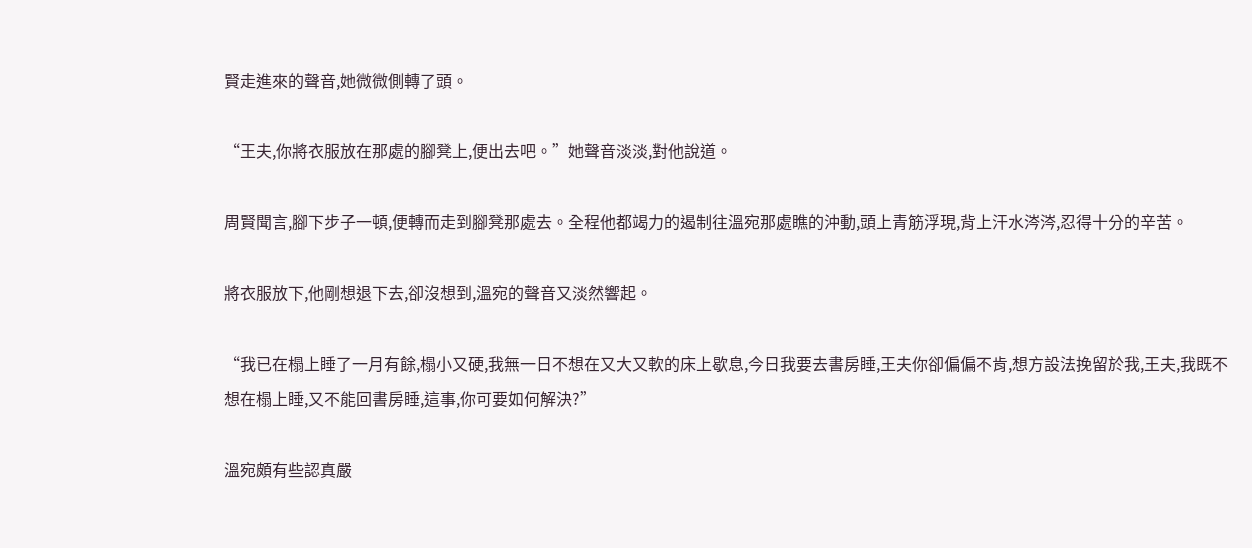賢走進來的聲音,她微微側轉了頭。

“王夫,你將衣服放在那處的腳凳上,便出去吧。”她聲音淡淡,對他說道。

周賢聞言,腳下步子一頓,便轉而走到腳凳那處去。全程他都竭力的遏制往溫宛那處瞧的沖動,頭上青筋浮現,背上汗水涔涔,忍得十分的辛苦。

將衣服放下,他剛想退下去,卻沒想到,溫宛的聲音又淡然響起。

“我已在榻上睡了一月有餘,榻小又硬,我無一日不想在又大又軟的床上歇息,今日我要去書房睡,王夫你卻偏偏不肯,想方設法挽留於我,王夫,我既不想在榻上睡,又不能回書房睡,這事,你可要如何解決?”

溫宛頗有些認真嚴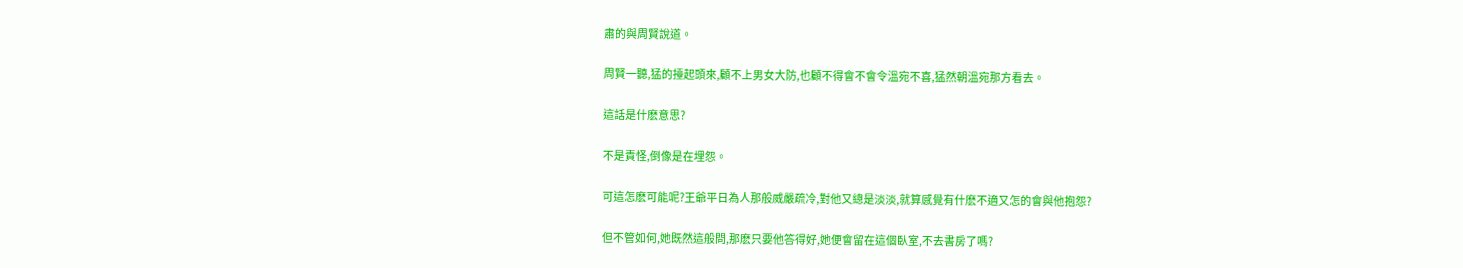肅的與周賢說道。

周賢一聽,猛的擡起頭來,顧不上男女大防,也顧不得會不會令溫宛不喜,猛然朝溫宛那方看去。

這話是什麽意思?

不是責怪,倒像是在埋怨。

可這怎麽可能呢?王爺平日為人那般威嚴疏冷,對他又總是淡淡,就算感覺有什麽不適又怎的會與他抱怨?

但不管如何,她既然這般問,那麽只要他答得好,她便會留在這個臥室,不去書房了嗎?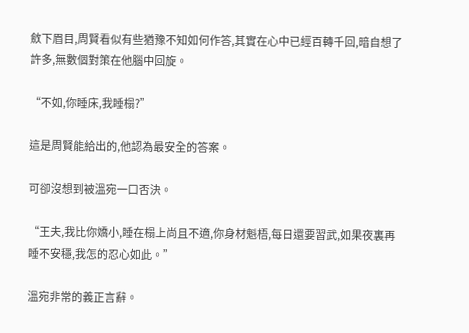斂下眉目,周賢看似有些猶豫不知如何作答,其實在心中已經百轉千回,暗自想了許多,無數個對策在他腦中回旋。

“不如,你睡床,我睡榻?”

這是周賢能給出的,他認為最安全的答案。

可卻沒想到被溫宛一口否決。

“王夫,我比你嬌小,睡在榻上尚且不適,你身材魁梧,每日還要習武,如果夜裏再睡不安穩,我怎的忍心如此。”

溫宛非常的義正言辭。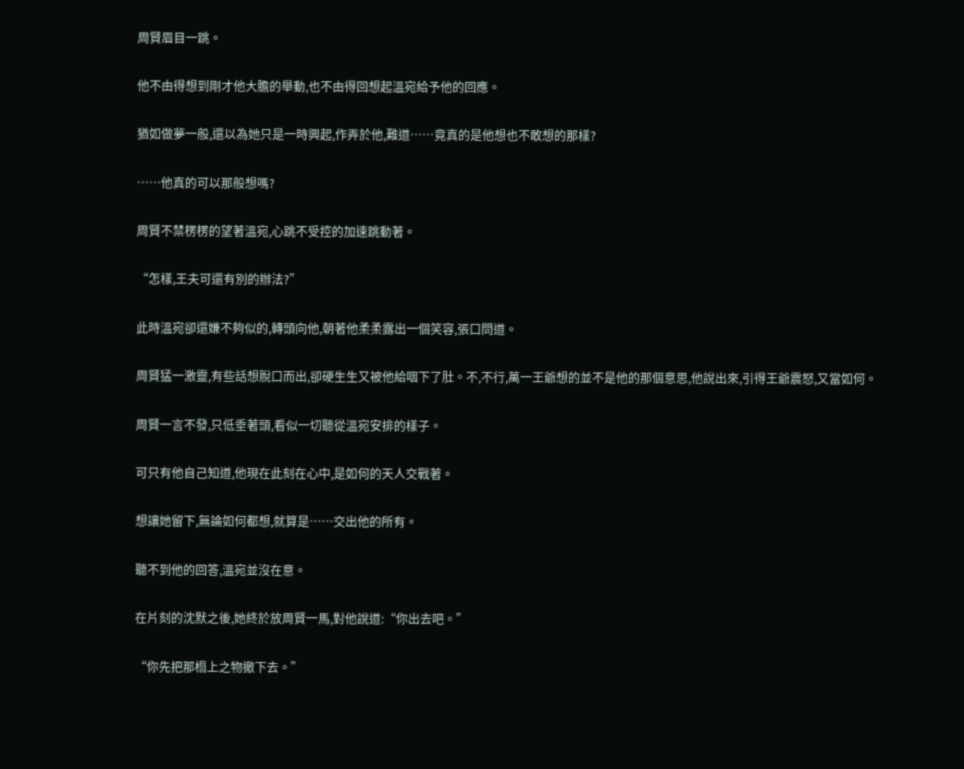周賢眉目一跳。

他不由得想到剛才他大膽的舉動,也不由得回想起溫宛給予他的回應。

猶如做夢一般,還以為她只是一時興起,作弄於他,難道……竟真的是他想也不敢想的那樣?

……他真的可以那般想嗎?

周賢不禁楞楞的望著溫宛,心跳不受控的加速跳動著。

“怎樣,王夫可還有別的辦法?”

此時溫宛卻還嫌不夠似的,轉頭向他,朝著他柔柔露出一個笑容,張口問道。

周賢猛一激靈,有些話想脫口而出,卻硬生生又被他給咽下了肚。不,不行,萬一王爺想的並不是他的那個意思,他說出來,引得王爺震怒,又當如何。

周賢一言不發,只低垂著頭,看似一切聽從溫宛安排的樣子。

可只有他自己知道,他現在此刻在心中,是如何的天人交戰著。

想讓她留下,無論如何都想,就算是……交出他的所有。

聽不到他的回答,溫宛並沒在意。

在片刻的沈默之後,她終於放周賢一馬,對他說道:“你出去吧。”

“你先把那榻上之物撤下去。”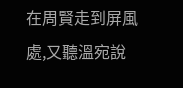在周賢走到屏風處,又聽溫宛說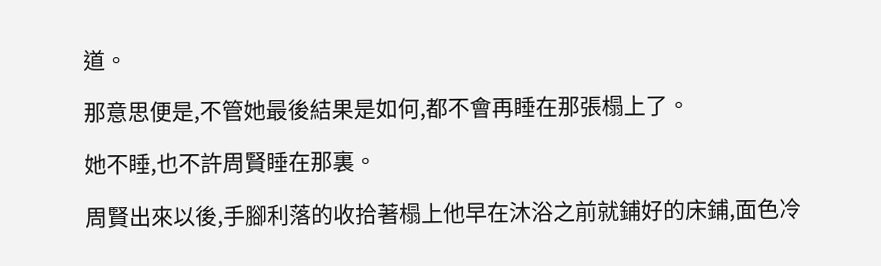道。

那意思便是,不管她最後結果是如何,都不會再睡在那張榻上了。

她不睡,也不許周賢睡在那裏。

周賢出來以後,手腳利落的收拾著榻上他早在沐浴之前就鋪好的床鋪,面色冷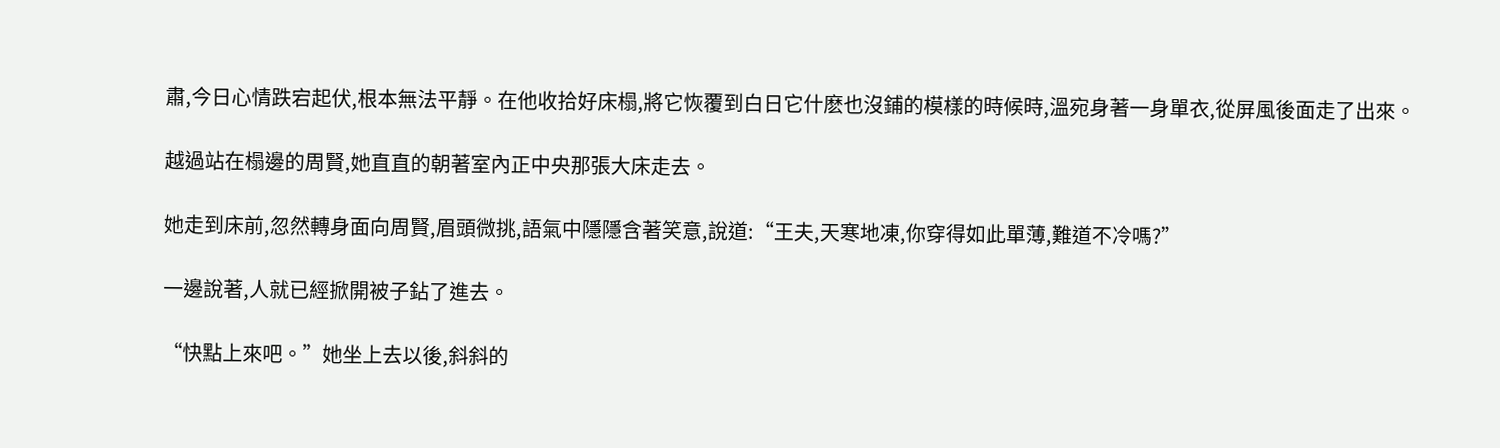肅,今日心情跌宕起伏,根本無法平靜。在他收拾好床榻,將它恢覆到白日它什麽也沒鋪的模樣的時候時,溫宛身著一身單衣,從屏風後面走了出來。

越過站在榻邊的周賢,她直直的朝著室內正中央那張大床走去。

她走到床前,忽然轉身面向周賢,眉頭微挑,語氣中隱隱含著笑意,說道:“王夫,天寒地凍,你穿得如此單薄,難道不冷嗎?”

一邊說著,人就已經掀開被子鉆了進去。

“快點上來吧。”她坐上去以後,斜斜的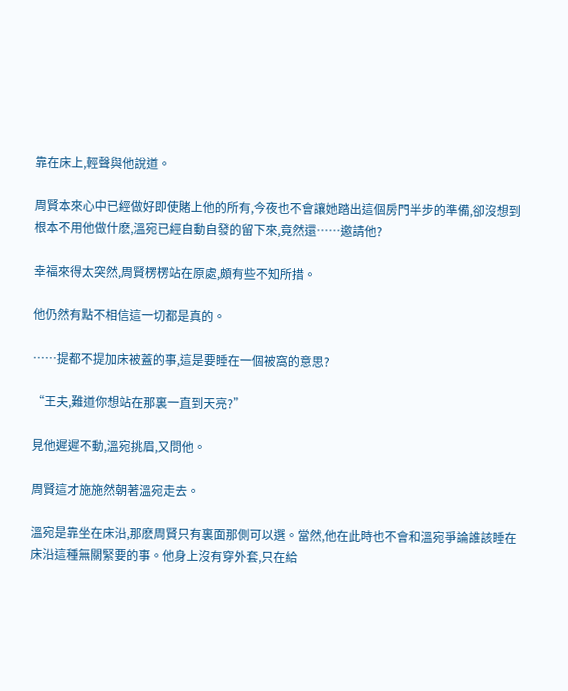靠在床上,輕聲與他說道。

周賢本來心中已經做好即使賭上他的所有,今夜也不會讓她踏出這個房門半步的準備,卻沒想到根本不用他做什麽,溫宛已經自動自發的留下來,竟然還……邀請他?

幸福來得太突然,周賢楞楞站在原處,頗有些不知所措。

他仍然有點不相信這一切都是真的。

……提都不提加床被蓋的事,這是要睡在一個被窩的意思?

“王夫,難道你想站在那裏一直到天亮?”

見他遲遲不動,溫宛挑眉,又問他。

周賢這才施施然朝著溫宛走去。

溫宛是靠坐在床沿,那麽周賢只有裏面那側可以選。當然,他在此時也不會和溫宛爭論誰該睡在床沿這種無關緊要的事。他身上沒有穿外套,只在給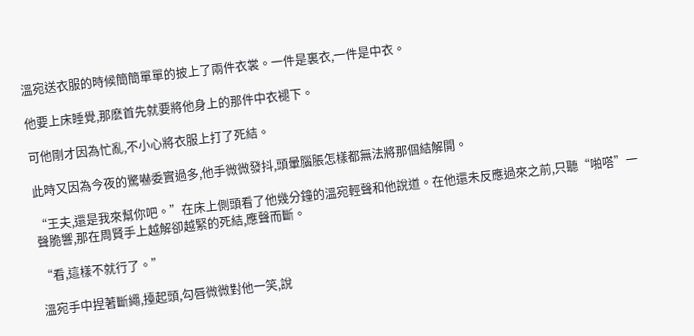溫宛送衣服的時候簡簡單單的披上了兩件衣裳。一件是裏衣,一件是中衣。

他要上床睡覺,那麽首先就要將他身上的那件中衣褪下。

可他剛才因為忙亂,不小心將衣服上打了死結。

此時又因為今夜的驚嚇委實過多,他手微微發抖,頭暈腦脹怎樣都無法將那個結解開。

“王夫,還是我來幫你吧。”在床上側頭看了他幾分鐘的溫宛輕聲和他說道。在他還未反應過來之前,只聽“啪嗒”一聲脆響,那在周賢手上越解卻越緊的死結,應聲而斷。

“看,這樣不就行了。”

溫宛手中捏著斷繩,擡起頭,勾唇微微對他一笑,說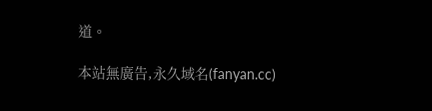道。

本站無廣告,永久域名(fanyan.cc)